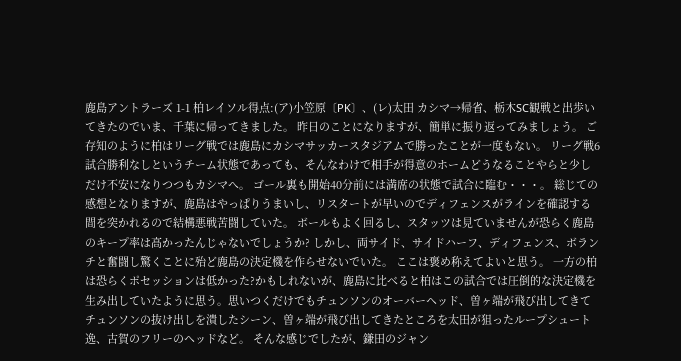鹿島アントラーズ 1-1 柏レイソル得点:(ア)小笠原〔PK〕、(レ)太田 カシマ→帰省、栃木SC観戦と出歩いてきたのでいま、千葉に帰ってきました。 昨日のことになりますが、簡単に振り返ってみましょう。 ご存知のように柏はリーグ戦では鹿島にカシマサッカースタジアムで勝ったことが一度もない。 リーグ戦6試合勝利なしというチーム状態であっても、そんなわけで相手が得意のホームどうなることやらと少しだけ不安になりつつもカシマへ。 ゴール裏も開始40分前には満席の状態で試合に臨む・・・。 総じての感想となりますが、鹿島はやっぱりうまいし、リスタートが早いのでディフェンスがラインを確認する間を突かれるので結構悪戦苦闘していた。 ボールもよく回るし、スタッツは見ていませんが恐らく鹿島のキープ率は高かったんじゃないでしょうか? しかし、両サイド、サイドハーフ、ディフェンス、ボランチと奮闘し驚くことに殆ど鹿島の決定機を作らせないでいた。 ここは褒め称えてよいと思う。 一方の柏は恐らくポセッションは低かった?かもしれないが、鹿島に比べると柏はこの試合では圧倒的な決定機を生み出していたように思う。思いつくだけでもチュンソンのオーバーヘッド、曽ヶ端が飛び出してきてチュンソンの抜け出しを潰したシーン、曽ヶ端が飛び出してきたところを太田が狙ったループシュート逸、古賀のフリーのヘッドなど。 そんな感じでしたが、鎌田のジャン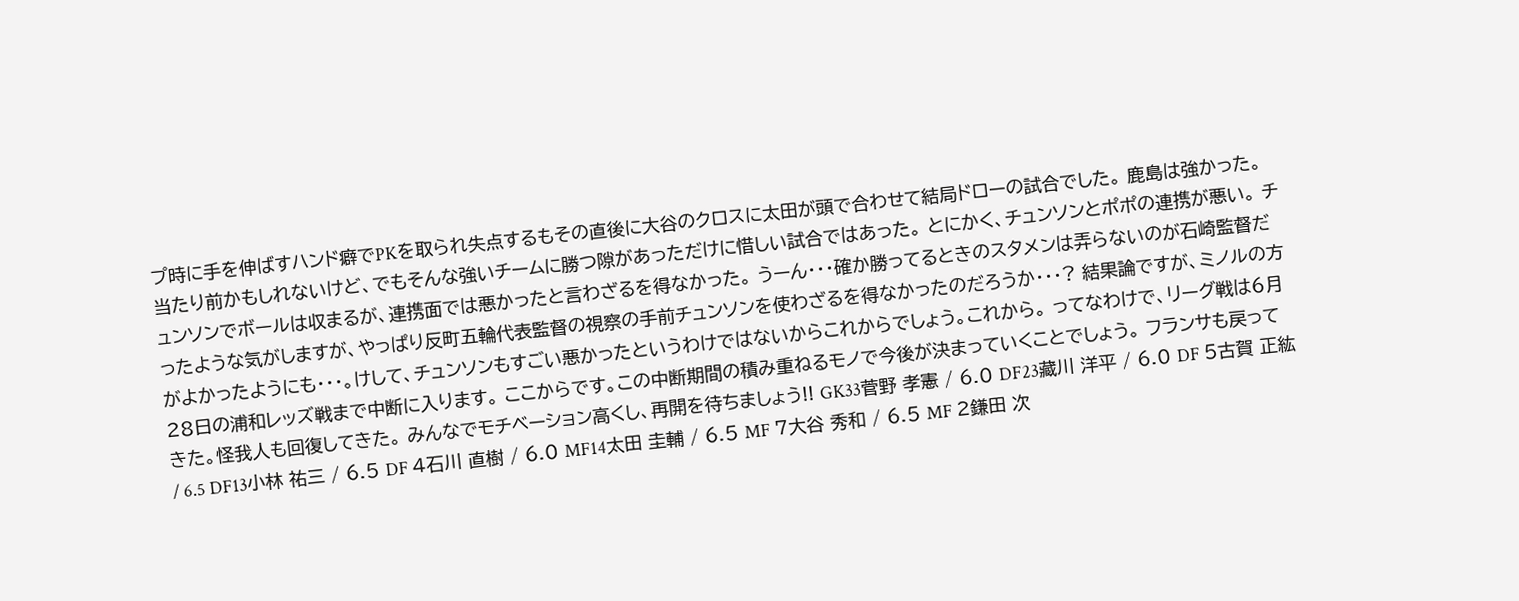プ時に手を伸ばすハンド癖でPKを取られ失点するもその直後に大谷のクロスに太田が頭で合わせて結局ドローの試合でした。 鹿島は強かった。当たり前かもしれないけど、でもそんな強いチームに勝つ隙があっただけに惜しい試合ではあった。 とにかく、チュンソンとポポの連携が悪い。 チュンソンでボールは収まるが、連携面では悪かったと言わざるを得なかった。 うーん・・・確か勝ってるときのスタメンは弄らないのが石崎監督だったような気がしますが、やっぱり反町五輪代表監督の視察の手前チュンソンを使わざるを得なかったのだろうか・・・? 結果論ですが、ミノルの方がよかったようにも・・・。けして、チュンソンもすごい悪かったというわけではないからこれからでしょう。これから。 ってなわけで、リーグ戦は6月28日の浦和レッズ戦まで中断に入ります。 ここからです。この中断期間の積み重ねるモノで今後が決まっていくことでしょう。 フランサも戻ってきた。怪我人も回復してきた。 みんなでモチベーション高くし、再開を待ちましょう!! GK33菅野 孝憲 / 6.0 DF23藏川 洋平 / 6.0 DF 5古賀 正紘 / 6.5 DF13小林 祐三 / 6.5 DF 4石川 直樹 / 6.0 MF14太田 圭輔 / 6.5 MF 7大谷 秀和 / 6.5 MF 2鎌田 次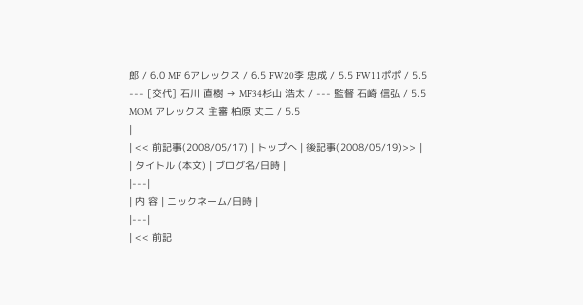郎 / 6.0 MF 6アレックス / 6.5 FW20李 忠成 / 5.5 FW11ポポ / 5.5 --- [交代] 石川 直樹 → MF34杉山 浩太 / --- 監督 石崎 信弘 / 5.5 MOM アレックス 主審 柏原 丈二 / 5.5
|
| << 前記事(2008/05/17) | トップへ | 後記事(2008/05/19)>> |
| タイトル (本文) | ブログ名/日時 |
|---|
| 内 容 | ニックネーム/日時 |
|---|
| << 前記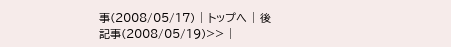事(2008/05/17) | トップへ | 後記事(2008/05/19)>> |